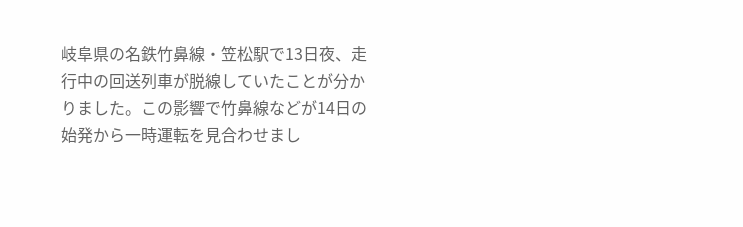岐阜県の名鉄竹鼻線・笠松駅で13日夜、走行中の回送列車が脱線していたことが分かりました。この影響で竹鼻線などが14日の始発から一時運転を見合わせまし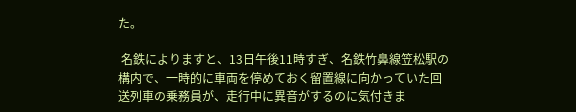た。

 名鉄によりますと、13日午後11時すぎ、名鉄竹鼻線笠松駅の構内で、一時的に車両を停めておく留置線に向かっていた回送列車の乗務員が、走行中に異音がするのに気付きま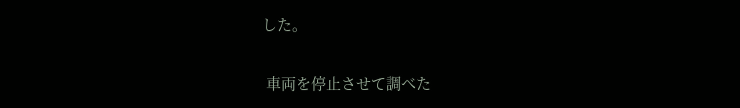した。

 車両を停止させて調べた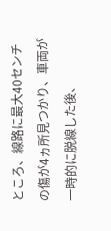ところ、線路に最大40センチの傷が4ヵ所見つかり、車両が一時的に脱線した後、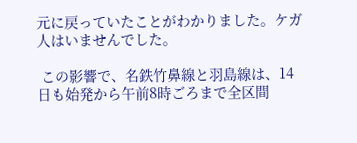元に戻っていたことがわかりました。ケガ人はいませんでした。

 この影響で、名鉄竹鼻線と羽島線は、14日も始発から午前8時ごろまで全区間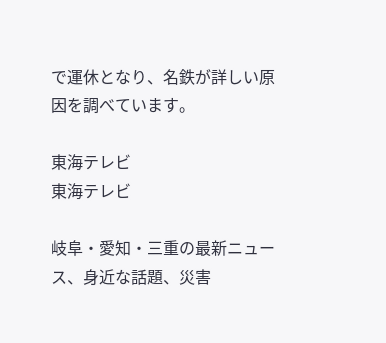で運休となり、名鉄が詳しい原因を調べています。

東海テレビ
東海テレビ

岐阜・愛知・三重の最新ニュース、身近な話題、災害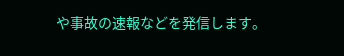や事故の速報などを発信します。